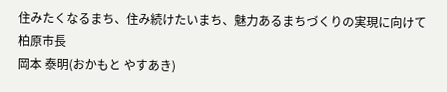住みたくなるまち、住み続けたいまち、魅力あるまちづくりの実現に向けて
柏原市長
岡本 泰明(おかもと やすあき)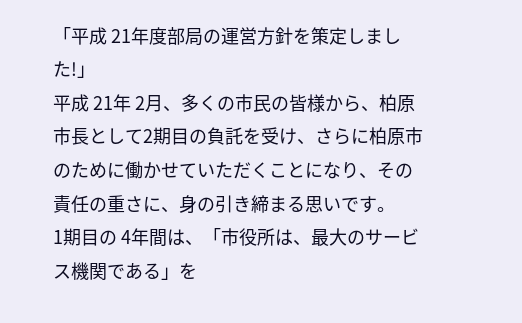「平成 21年度部局の運営方針を策定しました!」
平成 21年 2月、多くの市民の皆様から、柏原市長として2期目の負託を受け、さらに柏原市のために働かせていただくことになり、その責任の重さに、身の引き締まる思いです。
1期目の 4年間は、「市役所は、最大のサービス機関である」を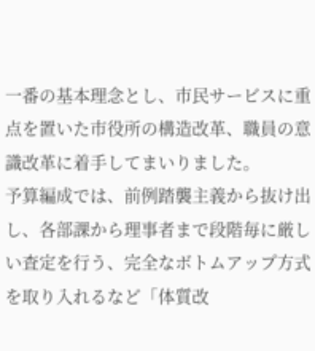一番の基本理念とし、市民サービスに重点を置いた市役所の構造改革、職員の意識改革に着手してまいりました。
予算編成では、前例踏襲主義から抜け出し、各部課から理事者まで段階毎に厳しい査定を行う、完全なボトムアップ方式を取り入れるなど「体質改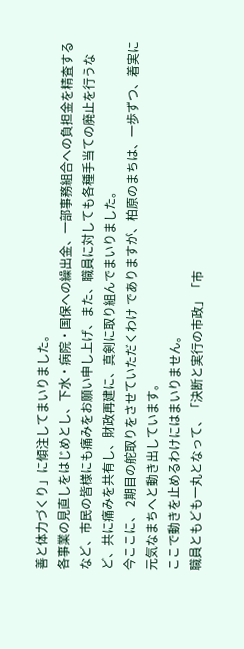善と体力づくり」に傾注してまいりました。
各事業の見直しをはじめとし、下水・病院・国保への繰出金、一部事務組合への負担金を精査するなど、市民の皆様にも痛みをお願い申し上げ、また、職員に対しても各種手当ての廃止を行うなど、共に痛みを共有し、財政再建に、真剣に取り組んでまいりました。
今ここに、 2期目の舵取りをさせていただくわけ でありますが、柏原のまちは、一歩ずつ、着実に元気なまちへと動き出しています。
ここで動きを止めるわけにはまいりません。
職員ともども一丸となって、「決断と実行の市政」「市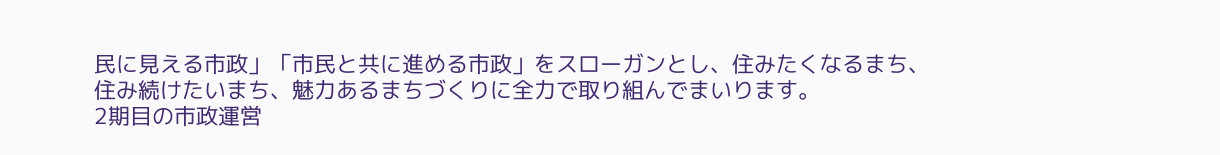民に見える市政」「市民と共に進める市政」をスローガンとし、住みたくなるまち、住み続けたいまち、魅力あるまちづくりに全力で取り組んでまいります。
2期目の市政運営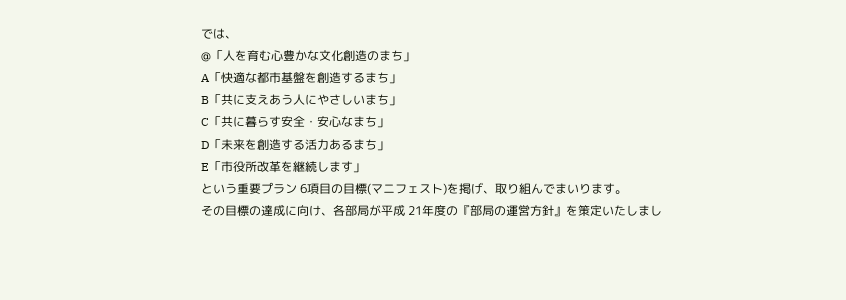では、
@「人を育む心豊かな文化創造のまち」
A「快適な都市基盤を創造するまち」
B「共に支えあう人にやさしいまち」
C「共に暮らす安全・安心なまち」
D「未来を創造する活力あるまち」
E「市役所改革を継続します」
という重要プラン 6項目の目標(マニフェスト)を掲げ、取り組んでまいります。
その目標の達成に向け、各部局が平成 21年度の『部局の運営方針』を策定いたしまし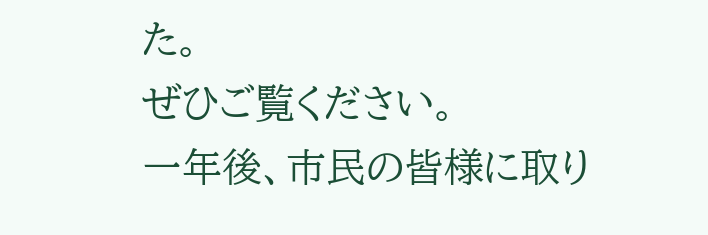た。
ぜひご覧ください。
一年後、市民の皆様に取り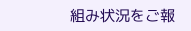組み状況をご報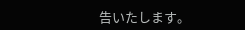告いたします。